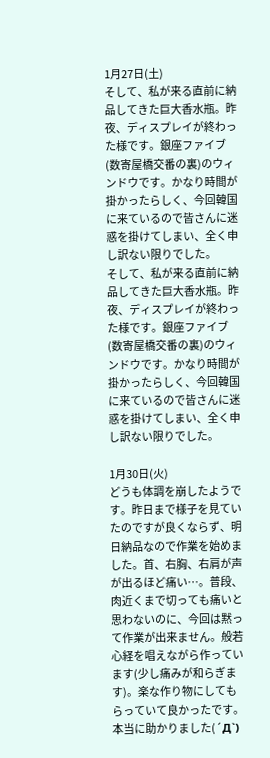1月27日(土)
そして、私が来る直前に納品してきた巨大香水瓶。昨夜、ディスプレイが終わった様です。銀座ファイブ(数寄屋橋交番の裏)のウィンドウです。かなり時間が掛かったらしく、今回韓国に来ているので皆さんに迷惑を掛けてしまい、全く申し訳ない限りでした。
そして、私が来る直前に納品してきた巨大香水瓶。昨夜、ディスプレイが終わった様です。銀座ファイブ(数寄屋橋交番の裏)のウィンドウです。かなり時間が掛かったらしく、今回韓国に来ているので皆さんに迷惑を掛けてしまい、全く申し訳ない限りでした。

1月30日(火)
どうも体調を崩したようです。昨日まで様子を見ていたのですが良くならず、明日納品なので作業を始めました。首、右胸、右肩が声が出るほど痛い…。普段、肉近くまで切っても痛いと思わないのに、今回は黙って作業が出来ません。般若心経を唱えながら作っています(少し痛みが和らぎます)。楽な作り物にしてもらっていて良かったです。本当に助かりました(´Д`)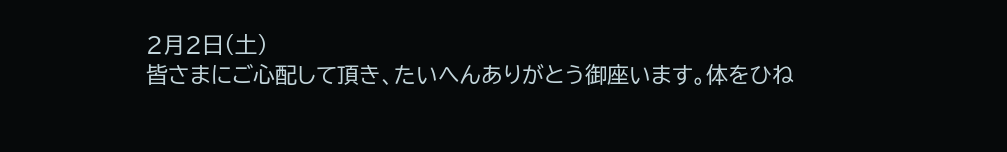2月2日(土)
皆さまにご心配して頂き、たいへんありがとう御座います。体をひね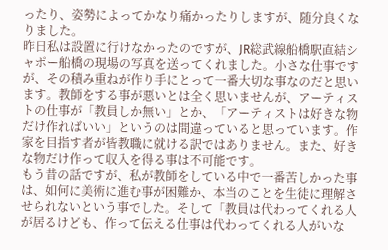ったり、姿勢によってかなり痛かったりしますが、随分良くなりました。
昨日私は設置に行けなかったのですが、JR総武線船橋駅直結シャポー船橋の現場の写真を送ってくれました。小さな仕事ですが、その積み重ねが作り手にとって一番大切な事なのだと思います。教師をする事が悪いとは全く思いませんが、アーティストの仕事が「教員しか無い」とか、「アーティストは好きな物だけ作ればいい」というのは間違っていると思っています。作家を目指す者が皆教職に就ける訳ではありません。また、好きな物だけ作って収入を得る事は不可能です。
もう昔の話ですが、私が教師をしている中で一番苦しかった事は、如何に美術に進む事が困難か、本当のことを生徒に理解させられないという事でした。そして「教員は代わってくれる人が居るけども、作って伝える仕事は代わってくれる人がいな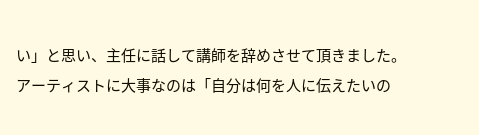い」と思い、主任に話して講師を辞めさせて頂きました。
アーティストに大事なのは「自分は何を人に伝えたいの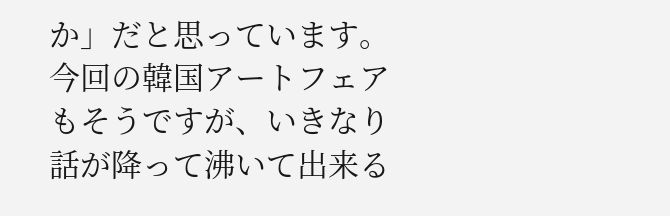か」だと思っています。今回の韓国アートフェアもそうですが、いきなり話が降って沸いて出来る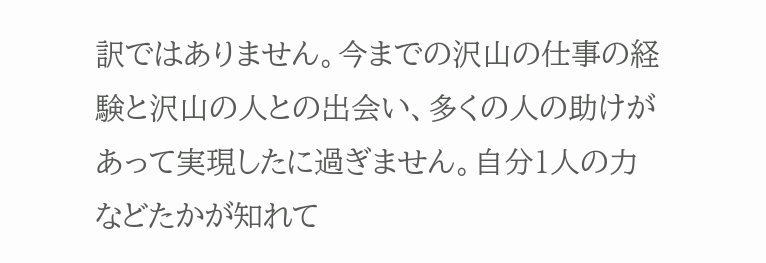訳ではありません。今までの沢山の仕事の経験と沢山の人との出会い、多くの人の助けがあって実現したに過ぎません。自分1人の力などたかが知れて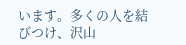います。多くの人を結びつけ、沢山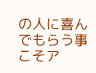の人に喜んでもらう事こそア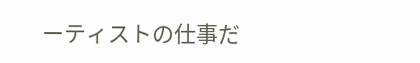ーティストの仕事だ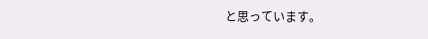と思っています。